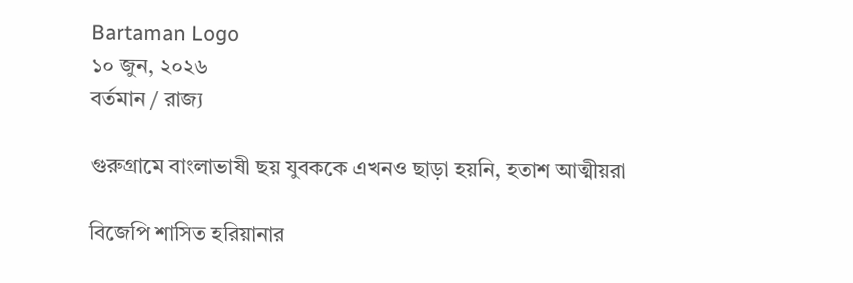Bartaman Logo
১০ জুন, ২০২৬
বর্তমান / রাজ্য

গুরুগ্রামে বাংলাভাষী ছয় যুবককে এখনও ছাড়া হয়নি, হতাশ আত্মীয়রা

বিজেপি শাসিত হরিয়ানার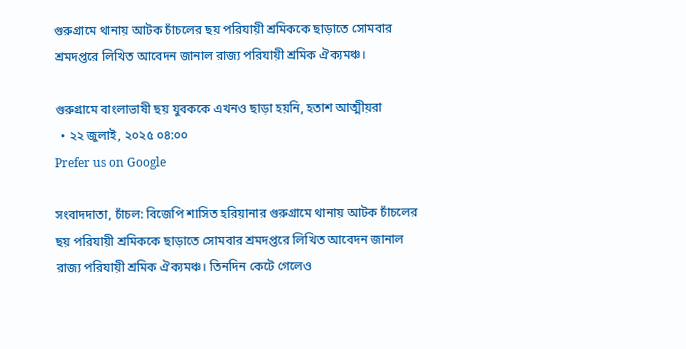গুরুগ্রামে থানায় আটক চাঁচলের ছয় পরিযায়ী শ্রমিককে ছাড়াতে সোমবার শ্রমদপ্তরে লিখিত আবেদন জানাল রাজ্য পরিযায়ী শ্রমিক ঐক্যমঞ্চ।

গুরুগ্রামে বাংলাভাষী ছয় যুবককে এখনও ছাড়া হয়নি, হতাশ আত্মীয়রা
  • ২২ জুলাই, ২০২৫ ০৪:০০
Prefer us on Google

সংবাদদাতা, চাঁচল: বিজেপি শাসিত হরিয়ানার গুরুগ্রামে থানায় আটক চাঁচলের ছয় পরিযায়ী শ্রমিককে ছাড়াতে সোমবার শ্রমদপ্তরে লিখিত আবেদন জানাল রাজ্য পরিযায়ী শ্রমিক ঐক্যমঞ্চ। তিনদিন কেটে গেলেও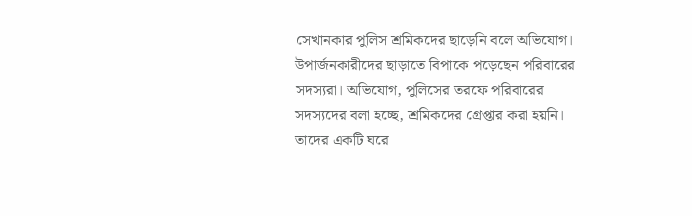সেখানকার পুলিস শ্রমিকদের ছাড়েনি বলে অভিযোগ। উপার্জনকারীদের ছাড়াতে বিপাকে পড়েছেন পরিবারের সদস্যরা। অভিযোগ, পুলিসের তরফে পরিবারের সদস্যদের বলা হচ্ছে, শ্রমিকদের গ্রেপ্তার করা হয়নি। তাদের একটি ঘরে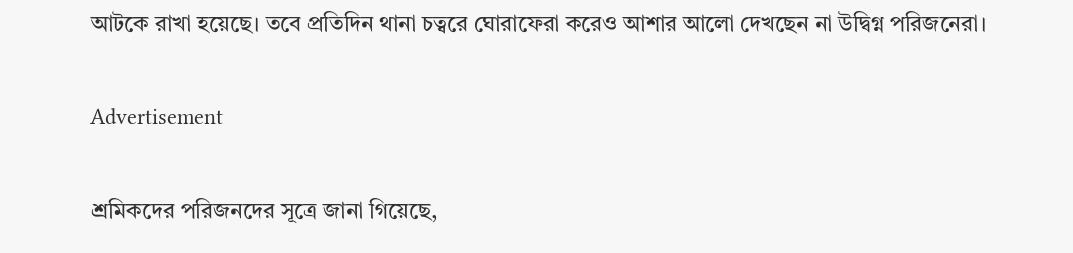আটকে রাখা হয়েছে। তবে প্রতিদিন থানা চত্বরে ঘোরাফেরা করেও আশার আলো দেখছেন না উদ্বিগ্ন পরিজনেরা।

Advertisement

শ্রমিকদের পরিজনদের সূত্রে জানা গিয়েছে,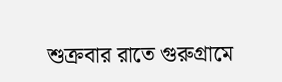শুক্রবার রাতে গুরুগ্রামে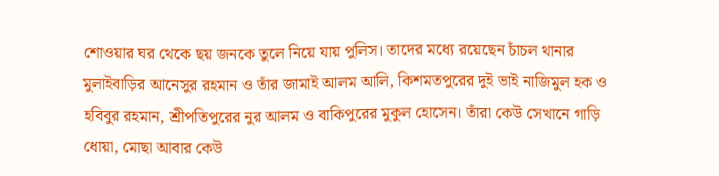শোওয়ার ঘর থেকে ছয় জনকে তুলে নিয়ে যায় পুলিস। তাদের মধ্যে রয়েছেন চাঁচল থানার মুলাইবাড়ির আনেসুর রহমান ও তাঁর জামাই আলম আলি, কিশমতপুরের দুই ভাই নাজিমুল হক ও হবিবুর রহমান, শ্রীপতিপুরের নুর আলম ও বাকিপুরের মুকুল হোসেন। তাঁরা কেউ সেখানে গাড়ি ধোয়া, মোছা আবার কেউ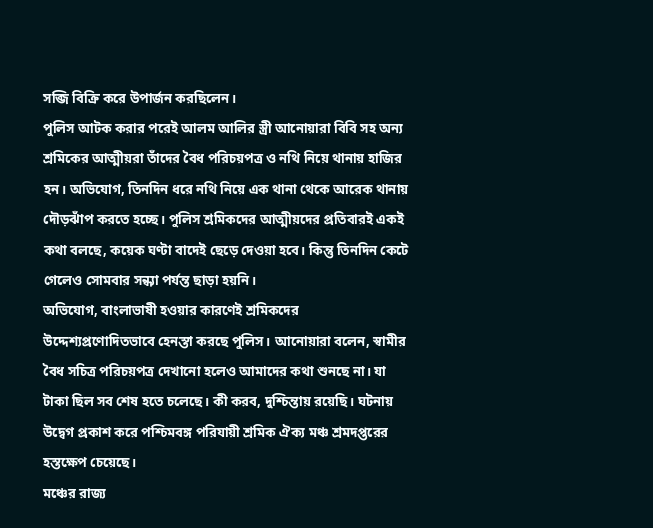সব্জি বিক্রি করে উপার্জন করছিলেন।
পুলিস আটক করার পরেই আলম আলির স্ত্রী আনোয়ারা বিবি সহ অন্য শ্রমিকের আত্মীয়রা তাঁদের বৈধ পরিচয়পত্র ও নথি নিয়ে থানায় হাজির হন। অভিযোগ, তিনদিন ধরে নথি নিয়ে এক থানা থেকে আরেক থানায় দৌড়ঝাঁপ করতে হচ্ছে। পুলিস শ্রমিকদের আত্মীয়দের প্রতিবারই একই কথা বলছে, কয়েক ঘণ্টা বাদেই ছেড়ে দেওয়া হবে। কিন্তু তিনদিন কেটে গেলেও সোমবার সন্ধ্যা পর্যন্ত ছাড়া হয়নি।
অভিযোগ, বাংলাভাষী হওয়ার কারণেই শ্রমিকদের উদ্দেশ্যপ্রণোদিতভাবে হেনস্তা করছে পুলিস। আনোয়ারা বলেন, স্বামীর বৈধ সচিত্র পরিচয়পত্র দেখানো হলেও আমাদের কথা শুনছে না। যা টাকা ছিল সব শেষ হতে চলেছে। কী করব, দুশ্চিন্তায় রয়েছি। ঘটনায় উদ্বেগ প্রকাশ করে পশ্চিমবঙ্গ পরিযায়ী শ্রমিক ঐক্য মঞ্চ শ্রমদপ্তরের হস্তক্ষেপ চেয়েছে।
মঞ্চের রাজ্য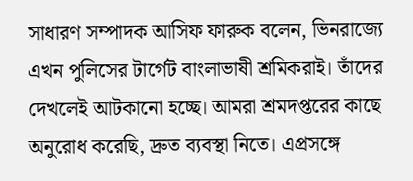সাধারণ সম্পাদক আসিফ ফারুক বলেন, ভিনরাজ্যে এখন পুলিসের টার্গেট বাংলাভাষী শ্রমিকরাই। তাঁদের দেখলেই আটকানো হচ্ছে। আমরা শ্রমদপ্তরের কাছে অনুরোধ করেছি, দ্রুত ব্যবস্থা নিতে। এপ্রসঙ্গে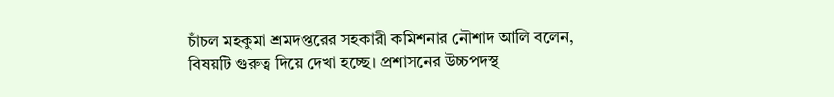চাঁচল মহকুমা শ্রমদপ্তরের সহকারী কমিশনার নৌশাদ আলি বলেন, বিষয়টি গুরুত্ব দিয়ে দেখা হচ্ছে। প্রশাসনের উচ্চপদস্থ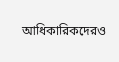আধিকারিকদেরও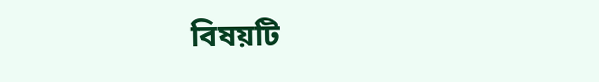বিষয়টি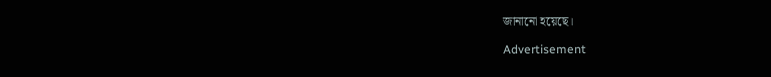জানানো হয়েছে।

Advertisement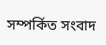সম্পর্কিত সংবাদ